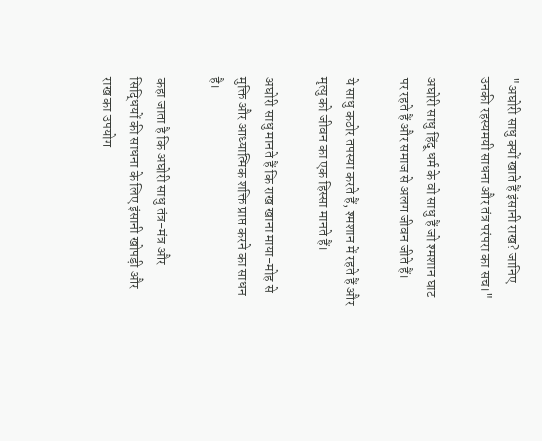"अघोरी साधु क्यों खाते हैं इंसानी राख? जानिए उनकी रहस्यमयी साधना और तंत्र परंपरा का सच।"

अघोरी साधु हिंदू धर्म के वो साधु हैं जो श्मशान घाट पर रहते हैं और समाज से अलग जीवन जीते हैं।

ये साधु कठोर तपस्या करते हैं, श्मशान में रहते हैं और मृत्यु को जीवन का एक हिस्सा मानते हैं।

अघोरी साधु मानते हैं कि राख खाना माया-मोह से मुक्ति और आध्यात्मिक शक्ति प्राप्त करने का साधन है।

कहा जाता है कि अघोरी साधु तंत्र-मंत्र और सिद्धियों की साधना के लिए इंसानी खोपड़ी और राख का उपयोग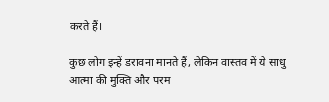करते हैं।

कुछ लोग इन्हें डरावना मानते हैं, लेकिन वास्तव में ये साधु आत्मा की मुक्ति और परम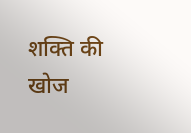शक्ति की खोज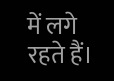में लगे रहते हैं।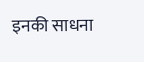इनकी साधना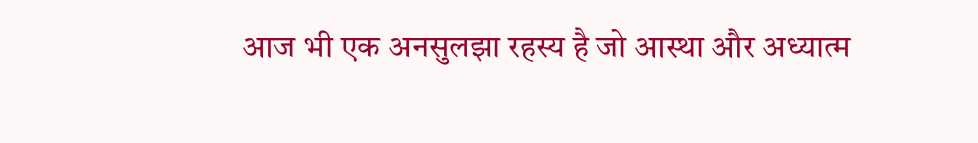आज भी एक अनसुलझा रहस्य है जो आस्था और अध्यात्म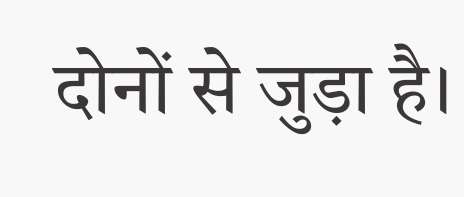दोनों से जुड़ा है।